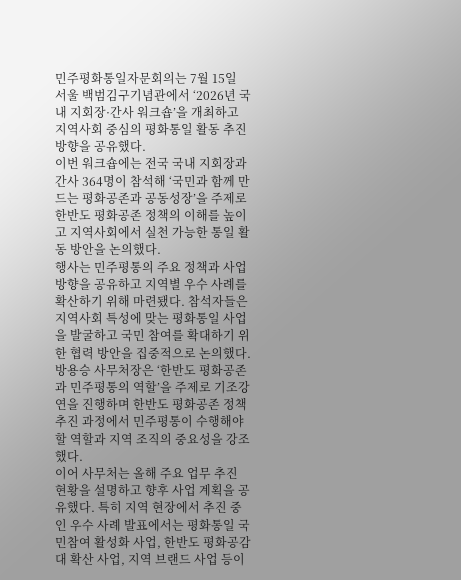민주평화통일자문회의는 7월 15일 서울 백범김구기념관에서 ‘2026년 국내 지회장·간사 워크숍’을 개최하고 지역사회 중심의 평화통일 활동 추진 방향을 공유했다.
이번 워크숍에는 전국 국내 지회장과 간사 364명이 참석해 ‘국민과 함께 만드는 평화공존과 공동성장’을 주제로 한반도 평화공존 정책의 이해를 높이고 지역사회에서 실천 가능한 통일 활동 방안을 논의했다.
행사는 민주평통의 주요 정책과 사업 방향을 공유하고 지역별 우수 사례를 확산하기 위해 마련됐다. 참석자들은 지역사회 특성에 맞는 평화통일 사업을 발굴하고 국민 참여를 확대하기 위한 협력 방안을 집중적으로 논의했다.
방용승 사무처장은 ‘한반도 평화공존과 민주평통의 역할’을 주제로 기조강연을 진행하며 한반도 평화공존 정책 추진 과정에서 민주평통이 수행해야 할 역할과 지역 조직의 중요성을 강조했다.
이어 사무처는 올해 주요 업무 추진 현황을 설명하고 향후 사업 계획을 공유했다. 특히 지역 현장에서 추진 중인 우수 사례 발표에서는 평화통일 국민참여 활성화 사업, 한반도 평화공감대 확산 사업, 지역 브랜드 사업 등이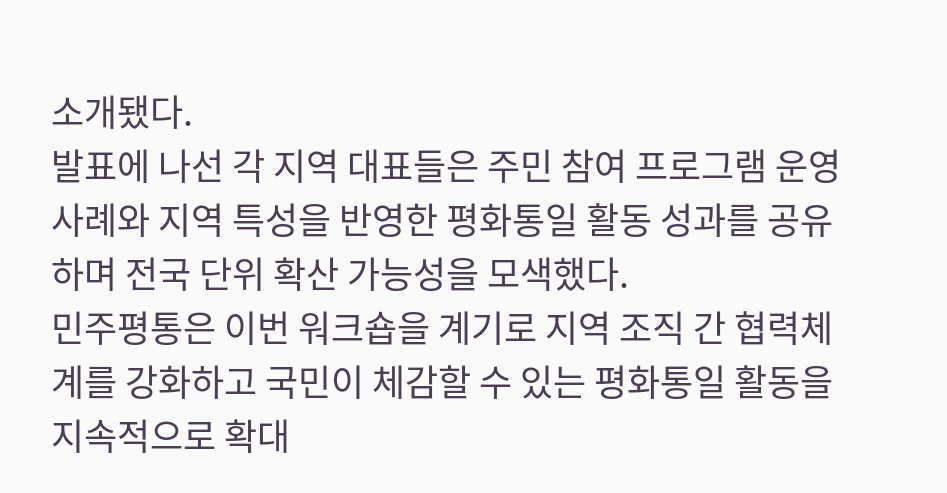소개됐다.
발표에 나선 각 지역 대표들은 주민 참여 프로그램 운영 사례와 지역 특성을 반영한 평화통일 활동 성과를 공유하며 전국 단위 확산 가능성을 모색했다.
민주평통은 이번 워크숍을 계기로 지역 조직 간 협력체계를 강화하고 국민이 체감할 수 있는 평화통일 활동을 지속적으로 확대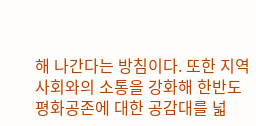해 나간다는 방침이다. 또한 지역사회와의 소통을 강화해 한반도 평화공존에 대한 공감대를 넓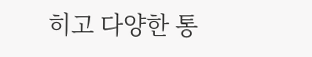히고 다양한 통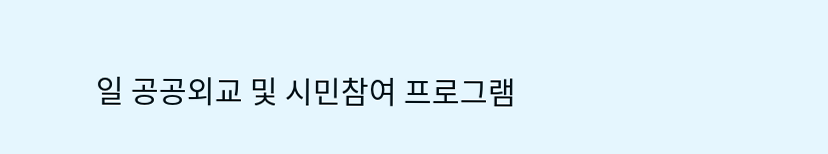일 공공외교 및 시민참여 프로그램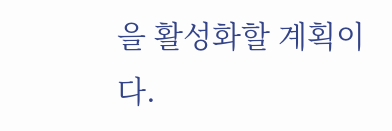을 활성화할 계획이다.